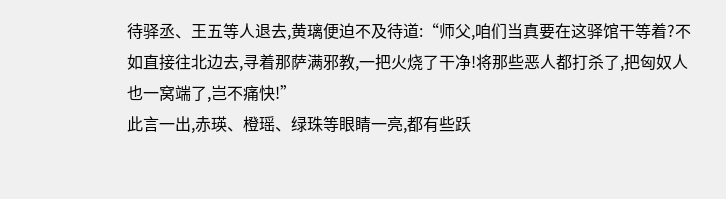待驿丞、王五等人退去,黄璃便迫不及待道:“师父,咱们当真要在这驿馆干等着?不如直接往北边去,寻着那萨满邪教,一把火烧了干净!将那些恶人都打杀了,把匈奴人也一窝端了,岂不痛快!”
此言一出,赤瑛、橙瑶、绿珠等眼睛一亮,都有些跃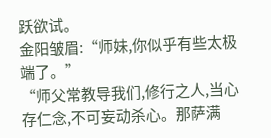跃欲试。
金阳皱眉:“师妹,你似乎有些太极端了。”
“师父常教导我们,修行之人,当心存仁念,不可妄动杀心。那萨满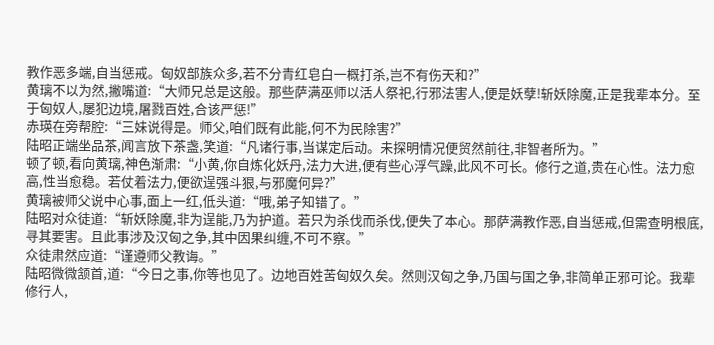教作恶多端,自当惩戒。匈奴部族众多,若不分青红皂白一概打杀,岂不有伤天和?”
黄璃不以为然,撇嘴道:“大师兄总是这般。那些萨满巫师以活人祭祀,行邪法害人,便是妖孽!斩妖除魔,正是我辈本分。至于匈奴人,屡犯边境,屠戮百姓,合该严惩!”
赤瑛在旁帮腔:“三妹说得是。师父,咱们既有此能,何不为民除害?”
陆昭正端坐品茶,闻言放下茶盏,笑道:“凡诸行事,当谋定后动。未探明情况便贸然前往,非智者所为。”
顿了顿,看向黄璃,神色渐肃:“小黄,你自炼化妖丹,法力大进,便有些心浮气躁,此风不可长。修行之道,贵在心性。法力愈高,性当愈稳。若仗着法力,便欲逞强斗狠,与邪魔何异?”
黄璃被师父说中心事,面上一红,低头道:“哦,弟子知错了。”
陆昭对众徒道:“斩妖除魔,非为逞能,乃为护道。若只为杀伐而杀伐,便失了本心。那萨满教作恶,自当惩戒,但需查明根底,寻其要害。且此事涉及汉匈之争,其中因果纠缠,不可不察。”
众徒肃然应道:“谨遵师父教诲。”
陆昭微微颔首,道:“今日之事,你等也见了。边地百姓苦匈奴久矣。然则汉匈之争,乃国与国之争,非简单正邪可论。我辈修行人,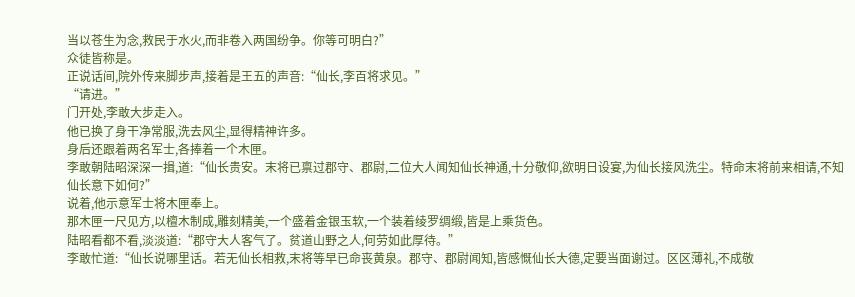当以苍生为念,救民于水火,而非卷入两国纷争。你等可明白?”
众徒皆称是。
正说话间,院外传来脚步声,接着是王五的声音:“仙长,李百将求见。”
“请进。”
门开处,李敢大步走入。
他已换了身干净常服,洗去风尘,显得精神许多。
身后还跟着两名军士,各捧着一个木匣。
李敢朝陆昭深深一揖,道:“仙长贵安。末将已禀过郡守、郡尉,二位大人闻知仙长神通,十分敬仰,欲明日设宴,为仙长接风洗尘。特命末将前来相请,不知仙长意下如何?”
说着,他示意军士将木匣奉上。
那木匣一尺见方,以檀木制成,雕刻精美,一个盛着金银玉软,一个装着绫罗绸缎,皆是上乘货色。
陆昭看都不看,淡淡道:“郡守大人客气了。贫道山野之人,何劳如此厚待。”
李敢忙道:“仙长说哪里话。若无仙长相救,末将等早已命丧黄泉。郡守、郡尉闻知,皆感慨仙长大德,定要当面谢过。区区薄礼,不成敬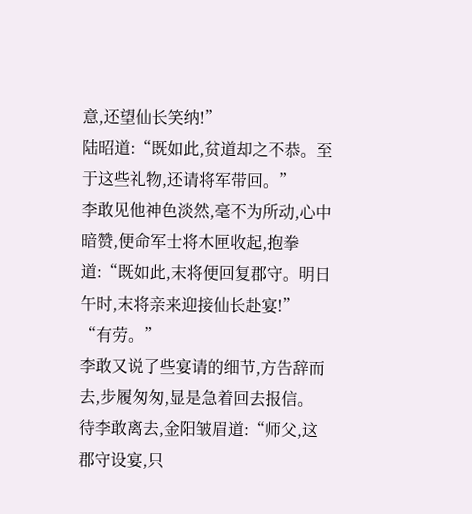意,还望仙长笑纳!”
陆昭道:“既如此,贫道却之不恭。至于这些礼物,还请将军带回。”
李敢见他神色淡然,毫不为所动,心中暗赞,便命军士将木匣收起,抱拳道:“既如此,末将便回复郡守。明日午时,末将亲来迎接仙长赴宴!”
“有劳。”
李敢又说了些宴请的细节,方告辞而去,步履匆匆,显是急着回去报信。
待李敢离去,金阳皱眉道:“师父,这郡守设宴,只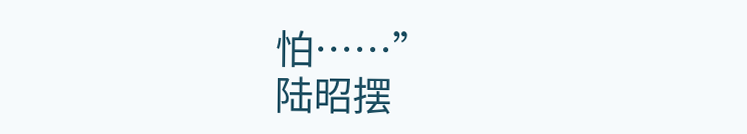怕……”
陆昭摆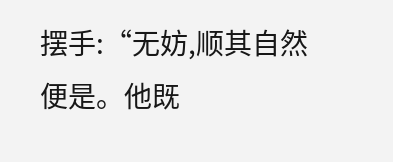摆手:“无妨,顺其自然便是。他既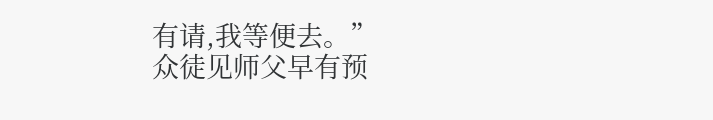有请,我等便去。”
众徒见师父早有预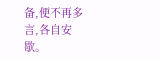备,便不再多言,各自安歇。